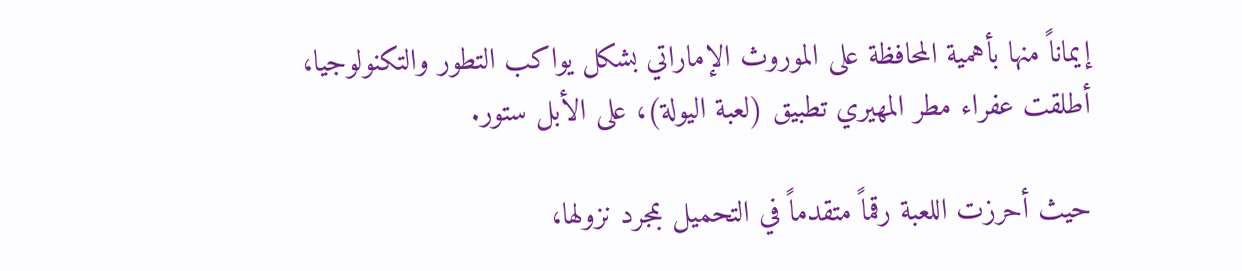إيماناً منها بأهمية المحافظة على الموروث الإماراتي بشكل يواكب التطور والتكنولوجيا، أطلقت عفراء مطر المهيري تطبيق (لعبة اليولة)، على الأبل ستور.

حيث أحرزت اللعبة رقماً متقدماً في التحميل بمجرد نزولها،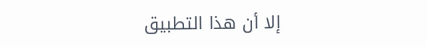إلا أن هذا التطبيق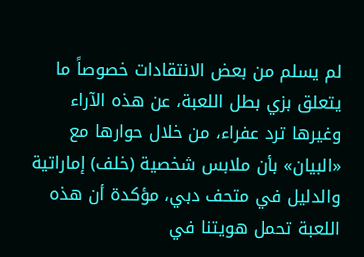لم يسلم من بعض الانتقادات خصوصاً ما يتعلق بزي بطل اللعبة، عن هذه الآراء وغيرها ترد عفراء، من خلال حوارها مع «البيان» بأن ملابس شخصية (خلف) إماراتية والدليل في متحف دبي، مؤكدة أن هذه اللعبة تحمل هويتنا في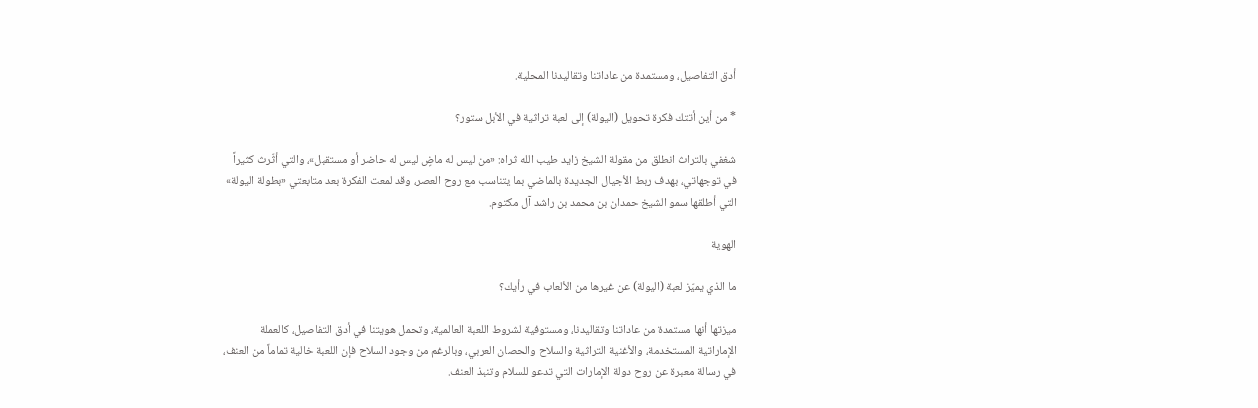أدق التفاصيل، ومستمدة من عاداتنا وتقاليدنا المحلية.

* من أين أتتك فكرة تحويل (اليولة) إلى لعبة تراثية في الأبل ستور؟

شغفي بالتراث انطلق من مقولة الشيخ زايد طيب الله ثراه: «من ليس له ماضٍ ليس له حاضر أو مستقبل»، والتي أثّرث كثيراً في توجهاتي، بهدف ربط الأجيال الجديدة بالماضي بما يتناسب مع روح العصر، وقد لمعت الفكرة بعد متابعتي «بطولة اليولة» التي أطلقها سمو الشيخ حمدان بن محمد بن راشد آل مكتوم.

الهوية

ما الذي يميّز لعبة (اليولة) عن غيرها من الألعاب في رأيك؟

ميزتها أنها مستمدة من عاداتنا وتقاليدنا، ومستوفية لشروط اللعبة العالمية، وتحمل هويتنا في أدق التفاصيل، كالعملة الإماراتية المستخدمة، والأغنية التراثية والسلاح والحصان العربي، وبالرغم من وجود السلاح فإن اللعبة خالية تماماً من العنف، في رسالة معبرة عن روح دولة الإمارات التي تدعو للسلام وتنبذ العنف.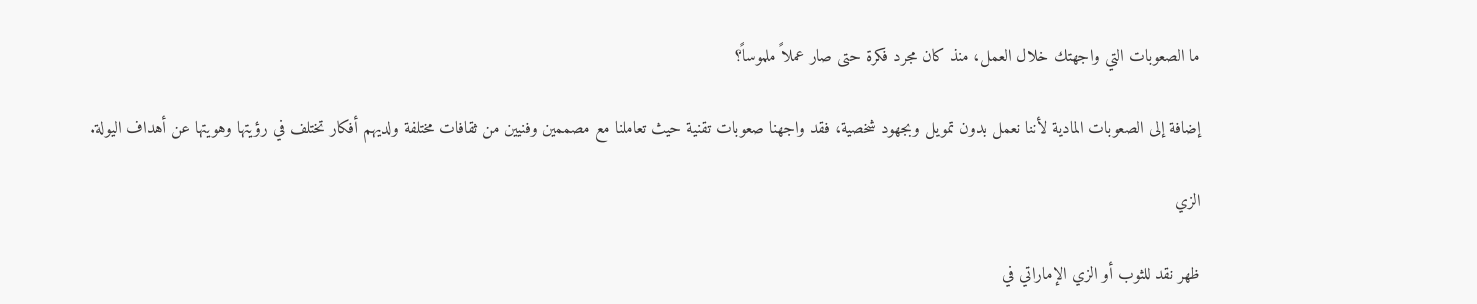ما الصعوبات التي واجهتك خلال العمل، منذ كان مجرد فكرة حتى صار عملاً ملموساً؟

إضافة إلى الصعوبات المادية لأننا نعمل بدون تمويل وبجهود شخصية، فقد واجهنا صعوبات تقنية حيث تعاملنا مع مصممين وفنيين من ثقافات مختلفة ولديهم أفكار تختلف في رؤيتها وهويتها عن أهداف اليولة.

الزي

ظهر نقد للثوب أو الزي الإماراتي في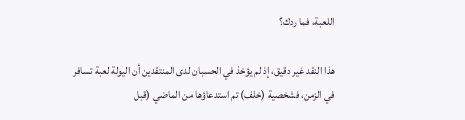اللعبة، فما ردك؟

هذا النقد غير دقيق، إذ لم يؤخذ في الحسبان لدى المنتقدين أن اليولة لعبة تسافر في الزمن، فشخصية (خلف) تم استدعاؤها من الماضي (قبل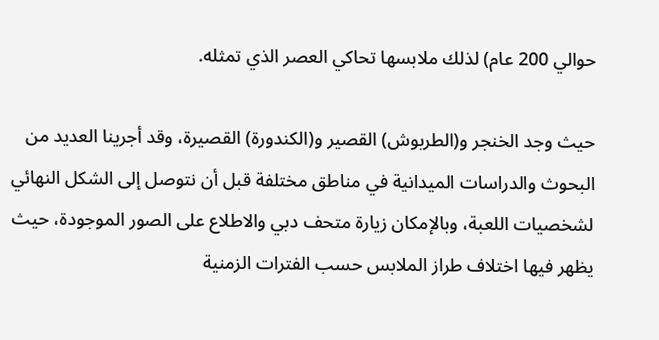حوالي 200 عام) لذلك ملابسها تحاكي العصر الذي تمثله.

حيث وجد الخنجر و(الطربوش) القصير و(الكندورة) القصيرة، وقد أجرينا العديد من البحوث والدراسات الميدانية في مناطق مختلفة قبل أن نتوصل إلى الشكل النهائي لشخصيات اللعبة، وبالإمكان زيارة متحف دبي والاطلاع على الصور الموجودة، حيث يظهر فيها اختلاف طراز الملابس حسب الفترات الزمنية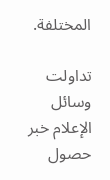المختلفة.

تداولت وسائل الإعلام خبر حصول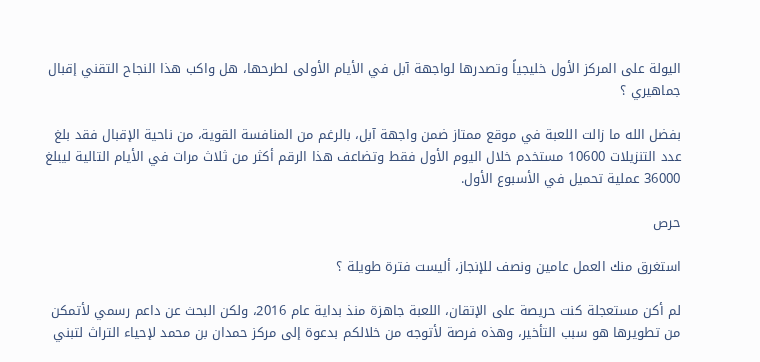اليولة على المركز الأول خليجياً وتصدرها لواجهة آبل في الأيام الأولى لطرحها، هل واكب هذا النجاح التقني إقبال جماهيري ؟

بفضل الله ما زالت اللعبة في موقع ممتاز ضمن واجهة آبل، بالرغم من المنافسة القوية، من ناحية الإقبال فقد بلغ عدد التنزيلات 10600 مستخدم خلال اليوم الأول فقط وتضاعف هذا الرقم أكثر من ثلاث مرات في الأيام التالية ليبلغ 36000 عملية تحميل في الأسبوع الأول.

حرص

استغرق منك العمل عامين ونصف للإنجاز، أليست فترة طويلة ؟

لم أكن مستعجلة كنت حريصة على الإتقان، اللعبة جاهزة منذ بداية عام 2016، ولكن البحث عن داعم رسمي لأتمكن من تطويرها هو سبب التأخير، وهذه فرصة لأتوجه من خلالكم بدعوة إلى مركز حمدان بن محمد لإحياء التراث لتبني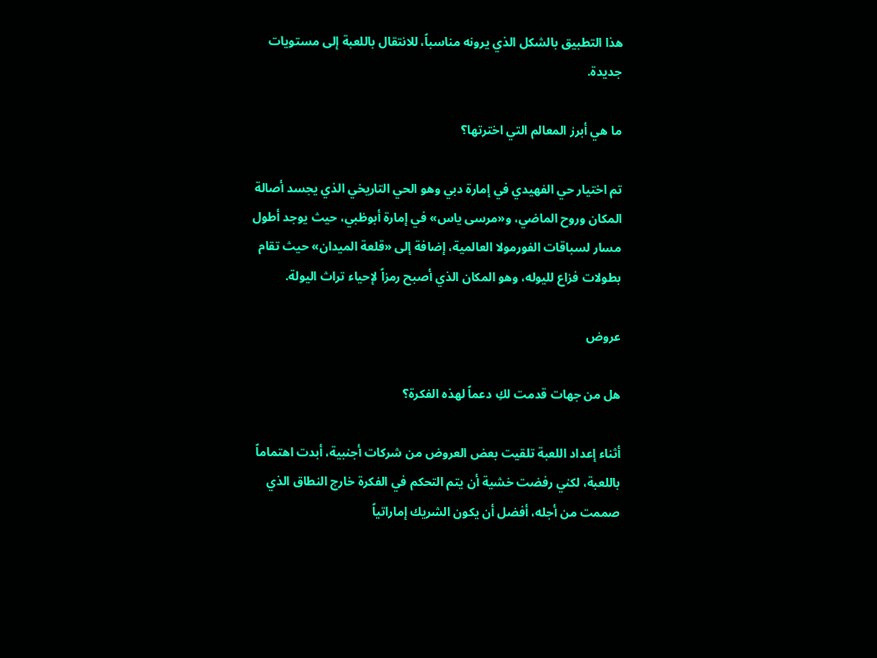هذا التطبيق بالشكل الذي يرونه مناسباً، للانتقال باللعبة إلى مستويات جديدة.

ما هي أبرز المعالم التي اخترتها؟

تم اختيار حي الفهيدي في إمارة دبي وهو الحي التاريخي الذي يجسد أصالة المكان وروح الماضي، و«مرسى ياس» في إمارة أبوظبي، حيث يوجد أطول مسار لسباقات الفورمولا العالمية، إضافة إلى «قلعة الميدان» حيث تقام بطولات فزاع لليوله، وهو المكان الذي أصبح رمزاً لإحياء تراث اليولة.

عروض

هل من جهات قدمت لكِ دعماً لهذه الفكرة؟

أثناء إعداد اللعبة تلقيت بعض العروض من شركات أجنبية، أبدت اهتماماً باللعبة، لكني رفضت خشية أن يتم التحكم في الفكرة خارج النطاق الذي صممت من أجله، أفضل أن يكون الشريك إماراتياً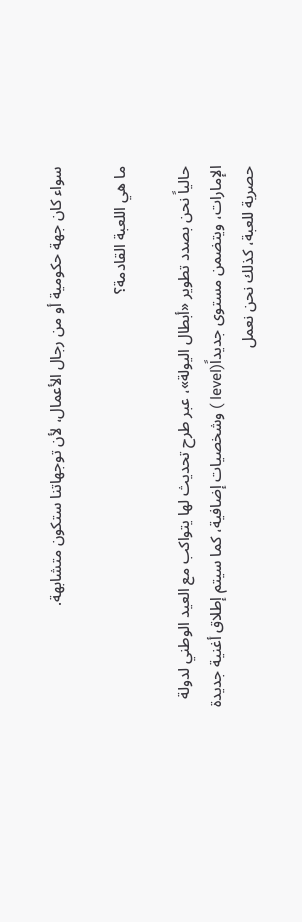سواء كان جهة حكومية أو من رجال الأعمال، لأن توجهاتنا ستكون متشابهة.

ما هي اللعبة القادمة؟

حالياً نحن بصدد تطوير «أبطال اليولة»، عبر طرح تحديث لها يتواكب مع العيد الوطني لدولة الإمارات، ويتضمن مستوى جديداً(level ) وشخصيات إضافية، كما سيتم إطلاق أغنية جديدة حصرية للعبة، كذلك نحن نعمل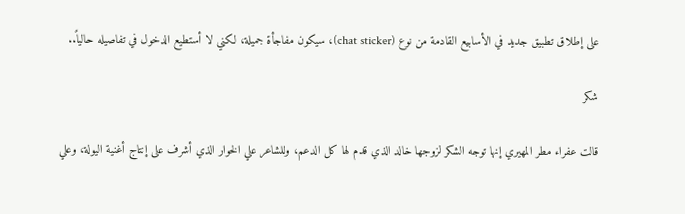على إطلاق تطبيق جديد في الأسابيع القادمة من نوع (chat sticker)، سيكون مفاجأة جميلة، لكني لا أستطيع الدخول في تفاصيله حالياً..

شكر

قالت عفراء مطر المهيري إنها توجه الشكر لزوجها خالد الذي قدم لها كل الدعم، وللشاعر علي الخوار الذي أشرف على إنتاج أغنية اليولة، وعلي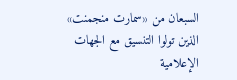السبعان من «سمارت منجمنت» الذين تولوا التنسيق مع الجهات الإعلامية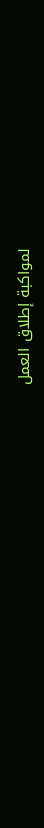لمواكبة إطلاق العمل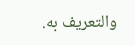والتعريف به.